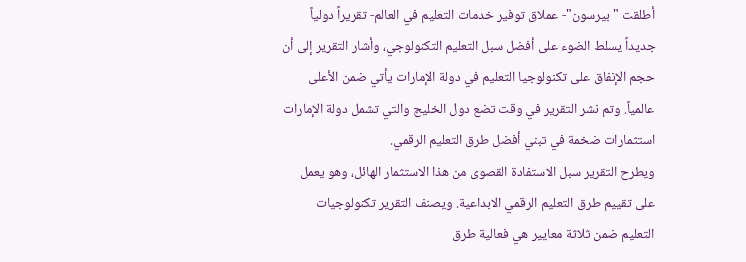أطلقت "بيرسون"- عملاق توفير خدمات التعليم في العالم- تقريراً دولياً جديداً يسلط الضوء على أفضل سبل التعليم التكنولوجي، وأشار التقرير إلى أن حجم الإنفاق على تكنولوجيا التعليم في دولة الإمارات يأتي ضمن الأعلى عالمياً. وتم نشر التقرير في وقت تضع دول الخليج والتي تشمل دولة الإمارات استثمارات ضخمة في تبني أفضل طرق التعليم الرقمي.
ويطرح التقرير سبل الاستفادة القصوى من هذا الاستثمار الهائل، وهو يعمل على تقييم طرق التعليم الرقمي الابداعية. ويصنف التقرير تكنولوجيات التعليم ضمن ثلاثة معايير هي فعالية طرق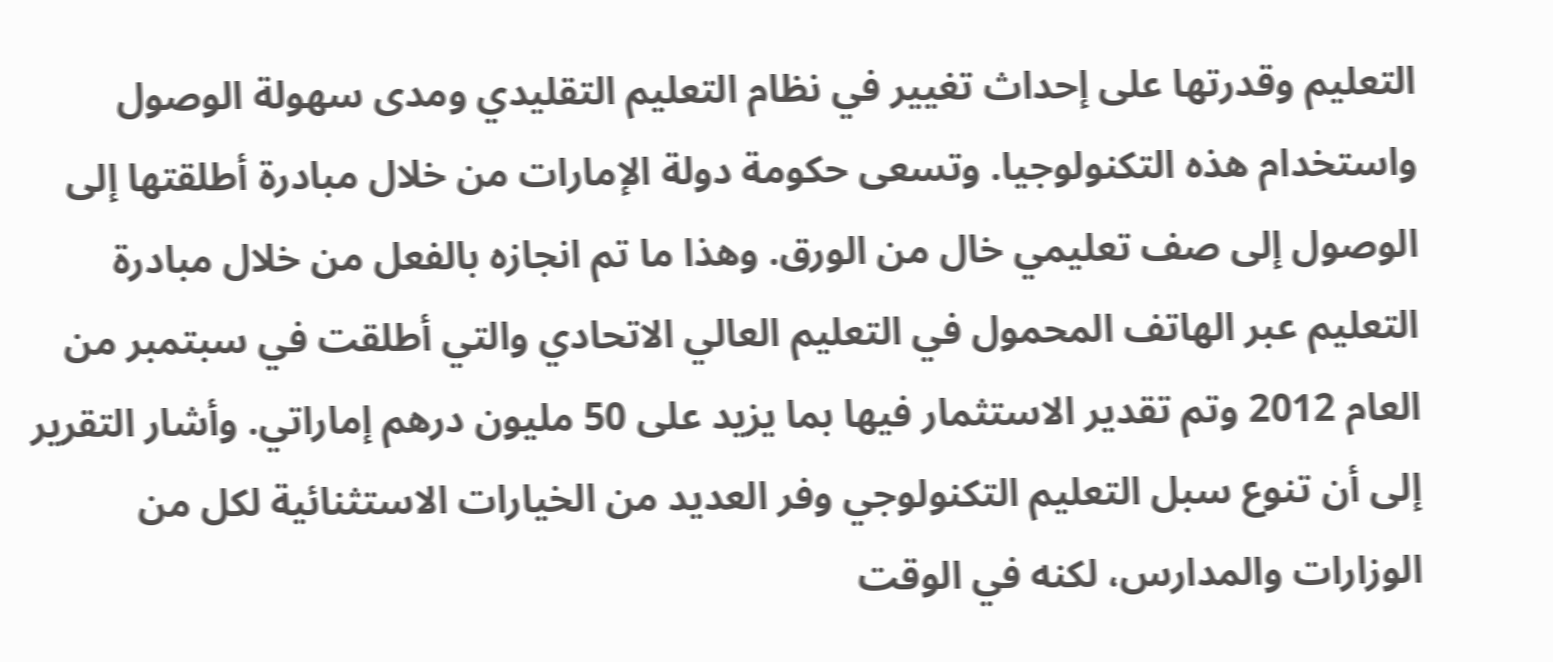التعليم وقدرتها على إحداث تغيير في نظام التعليم التقليدي ومدى سهولة الوصول واستخدام هذه التكنولوجيا. وتسعى حكومة دولة الإمارات من خلال مبادرة أطلقتها إلى الوصول إلى صف تعليمي خال من الورق. وهذا ما تم انجازه بالفعل من خلال مبادرة التعليم عبر الهاتف المحمول في التعليم العالي الاتحادي والتي أطلقت في سبتمبر من العام 2012 وتم تقدير الاستثمار فيها بما يزيد على 50 مليون درهم إماراتي. وأشار التقرير إلى أن تنوع سبل التعليم التكنولوجي وفر العديد من الخيارات الاستثنائية لكل من الوزارات والمدارس، لكنه في الوقت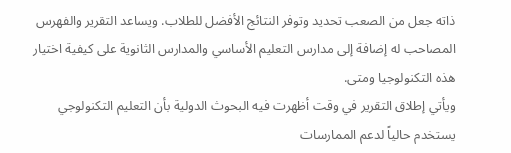ذاته جعل من الصعب تحديد وتوفر النتائج الأفضل للطلاب. ويساعد التقرير والفهرس المصاحب له إضافة إلى مدارس التعليم الأساسي والمدارس الثانوية على كيفية اختيار هذه التكنولوجيا ومتى.
ويأتي إطلاق التقرير في وقت أظهرت فيه البحوث الدولية بأن التعليم التكنولوجي يستخدم حالياً لدعم الممارسات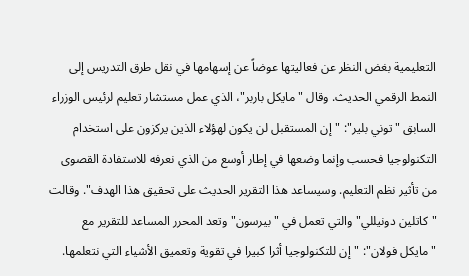التعليمية بغض النظر عن فعاليتها عوضاً عن إسهامها في نقل طرق التدريس إلى النمط الرقمي الحديث. وقال "مايكل باربر"، الذي عمل مستشار تعليم لرئيس الوزراء السابق "توني بلير": "إن المستقبل لن يكون لهؤلاء الذين يركزون على استخدام التكنولوجيا فحسب وإنما وضعها في إطار أوسع من الذي نعرفه للاستفادة القصوى من تأثير نظم التعليم. وسيساعد هذا التقرير الحديث على تحقيق هذا الهدف". وقالت "كاتلين دونيللي" والتي تعمل في "بيرسون" وتعد المحرر المساعد للتقرير مع "مايكل فولان": "إن للتكنولوجيا أثرا كبيرا في تقوية وتعميق الأشياء التي نتعلمها.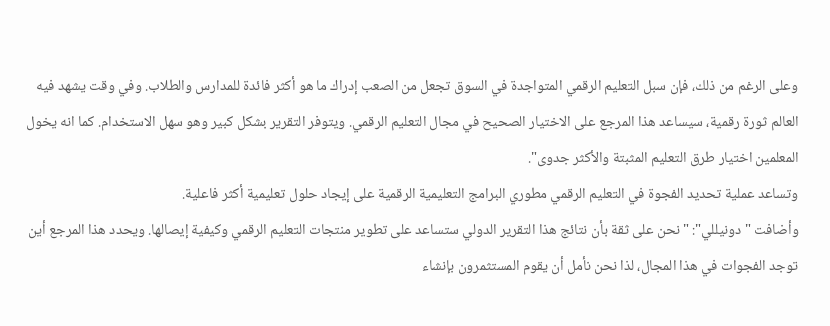وعلى الرغم من ذلك، فإن سبل التعليم الرقمي المتواجدة في السوق تجعل من الصعب إدراك ما هو أكثر فائدة للمدارس والطلاب. وفي وقت يشهد فيه العالم ثورة رقمية، سيساعد هذا المرجع على الاختيار الصحيح في مجال التعليم الرقمي. ويتوفر التقرير بشكل كبير وهو سهل الاستخدام. كما انه يخول المعلمين اختيار طرق التعليم المثبتة والأكثر جدوى".
وتساعد عملية تحديد الفجوة في التعليم الرقمي مطوري البرامج التعليمية الرقمية على إيجاد حلول تعليمية أكثر فاعلية.
وأضافت "دونيللي": "نحن على ثقة بأن نتائج هذا التقرير الدولي ستساعد على تطوير منتجات التعليم الرقمي وكيفية إيصالها. ويحدد هذا المرجع أين توجد الفجوات في هذا المجال، لذا نحن نأمل أن يقوم المستثمرون بإنشاء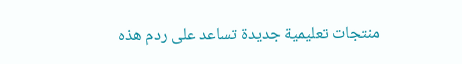منتجات تعليمية جديدة تساعد على ردم هذه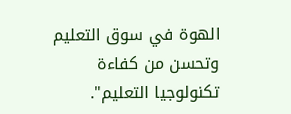الهوة في سوق التعليم وتحسن من كفاءة تكنولوجيا التعليم".